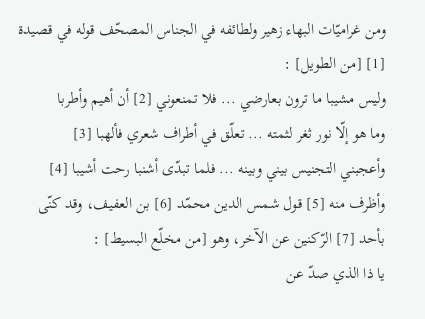ومن غراميّات البهاء زهير ولطائفه في الجناس المصحّف قوله في قصيدة [1] [من الطويل] :
وليس مشيبا ما ترون بعارضي ... فلا تمنعوني [2] أن أهيم وأطربا
وما هو إلّا نور ثغر لثمته ... تعلّق في أطراف شعري فألهبا [3]
وأعجبني التجنيس بيني وبينه ... فلما تبدّى أشنبا رحت أشيبا [4]
وأظرف منه [5] قول شمس الدين محمّد [6] بن العفيف، وقد كنّى بأحد [7] الرّكنين عن الآخر، وهو [من مخلّع البسيط] :
يا ذا الذي صدّ عن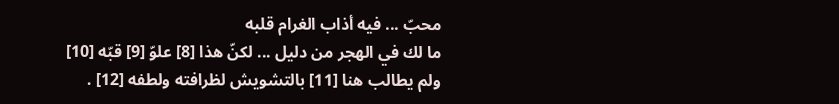محبّ ... فيه أذاب الغرام قلبه
ما لك في الهجر من دليل ... لكنّ هذا [8] علوّ [9] قبّه [10]
ولم يطالب هنا [11] بالتشويش لظرافته ولطفه [12] .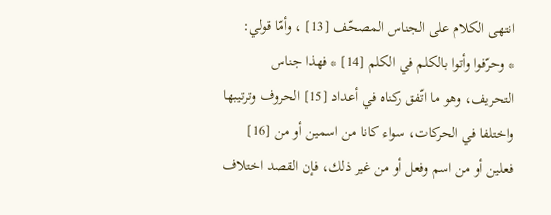انتهى الكلام على الجناس المصحّف [13] ، وأمّا قولي:
* وحرّفوا وأتوا بالكلم في الكلم [14] * فهذا جناس التحريف، وهو ما اتّفق ركناه في أعداد [15] الحروف وترتيبها واختلفا في الحركات، سواء كانا من اسمين أو من [16] فعلين أو من اسم وفعل أو من غير ذلك، فإن القصد اختلاف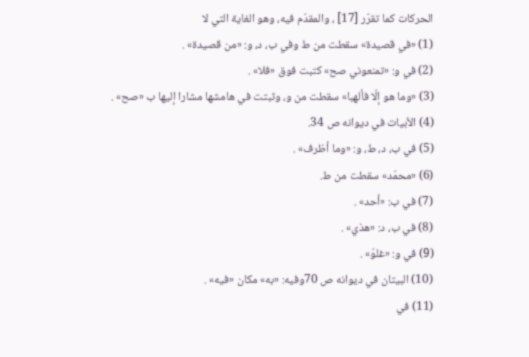الحركات كما تقرّر [17] ، والمقدّم فيه، وهو الغاية التي لا
(1) «في قصيدة» سقطت من ط وفي ب، د، و: «من قصيدة» .
(2) في و: «تمنعوني صح» كتبت فوق «فلا» .
(3) «وما هو إلّا فألهبا» سقطت من و، وثبتت في هامشها مشارا إليها ب «صح» .
(4) الأبيات في ديوانه ص 34.
(5) في ب، د، ط، و: «وما أظرف» .
(6) «محمّد» سقطت من ط.
(7) في ب: «أحد» .
(8) في ب، د: «هذي» .
(9) في و: «غلوّ» .
(10) البيتان في ديوانه ص 70وفيه: «به» مكان «فيه» .
(11) في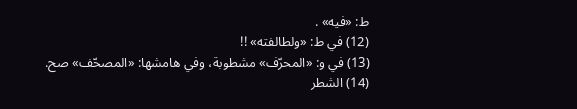ط: «فيه» .
(12) في ط: «ولطالفته» !!
(13) في و: «المحرّف» مشطوبة، وفي هامشها: «المصحّف» صح.
(14) الشطر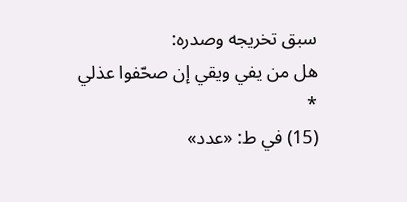سبق تخريجه وصدره:
هل من يفي ويقي إن صحّفوا عذلي *
(15) في ط: «عدد»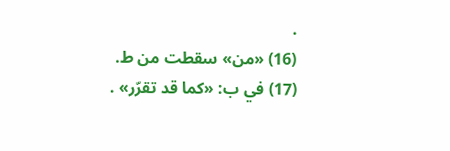.
(16) «من» سقطت من ط.
(17) في ب: «كما قد تقرّر» .